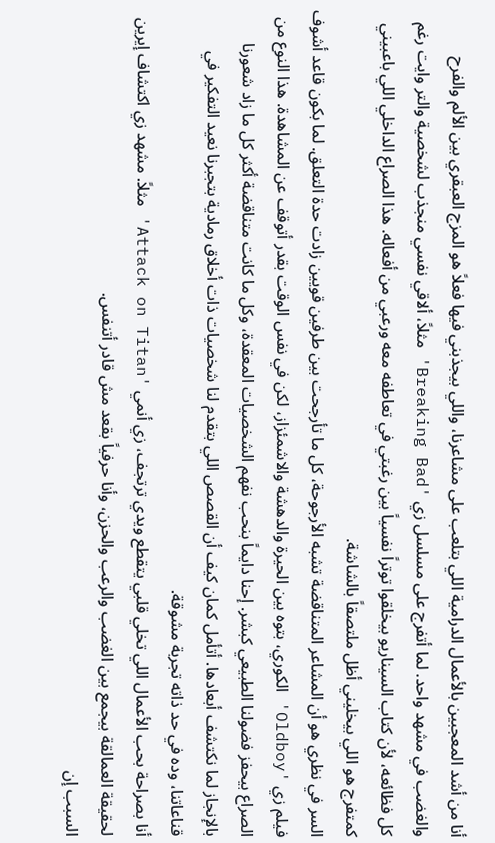أنا من أشد المعجبين بالأعمال الدرامية اللي بتلعب على مشاعرنا، واللي بيجذبني فيها فعلاً هو المزج العبقري بين الألم والفرح والغضب في مشهد واحد. لما أتفرج على مسلسل زي 'Breaking Bad' مثلاً، ألاقي نفسي منجذب لشخصية والتر وايت رغم كل فظائعه، لأن كتاب السيناريو بيخلقوا توتراً نفسياً بين رغبتي في تعاطفه معه ورعبي من أفعاله. هذا الصراع الداخلي اللي باعبيني كمتفرج هو اللي بيخليني أظل ملتصقاً بالشاشة.
السر في نظري هو أن المشاعر المتناقضة تشبه الأرجوحة، كل ما تأرجحت بين طرفين قويين زادت حدة التعلق. لما بكون قاعد أشوف فيلم زي 'Oldboy' الكوري، بتوه بين الحيرة والدهشة والاشمئزاز، لكن في نفس الوقت بقدر أتوقف عن المشاهدة. هذا النوع من الصراع بيحفز فضولنا الطبيعي كبشر. إحنا دايماً بنحب نفهم الشخصيات المعقدة، وكل ما كانت متناقضة أكثر كل ما زاد شعورنا بالإنجاز لما نكتشف أبعادها. أتأمل كمان كيف أن القصص اللي بتقدم لنا شخصيات ذات أخلاق رمادية بتجبرنا نعيد التفكير في قناعاتنا، وده في حد ذاته تجربة مشوقة.
أنا بصراحة بحب الأعمال اللي تخلي قلبي يتقطع ويدي ترتجف، زي أنمي 'Attack on Titan' مثلاً. مشهد زي اكتشاف إيرين لحقيقة العمالقة بيجمع بين الغضب والرعب والحزن، وأنا حرفياً بقعد مش قادر أتنفس.
السبب إن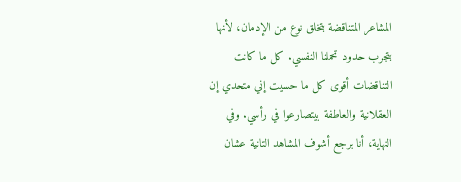المشاعر المتناقضة بتخلق نوع من الإدمان، لأنها بتجرب حدود تحملنا النفسي. كل ما كانت التناقضات أقوى كل ما حسيت إني متحدي إن العقلانية والعاطفة بيتصارعوا في رأسي. وفي النهاية، أنا برجع أشوف المشاهد التانية عشان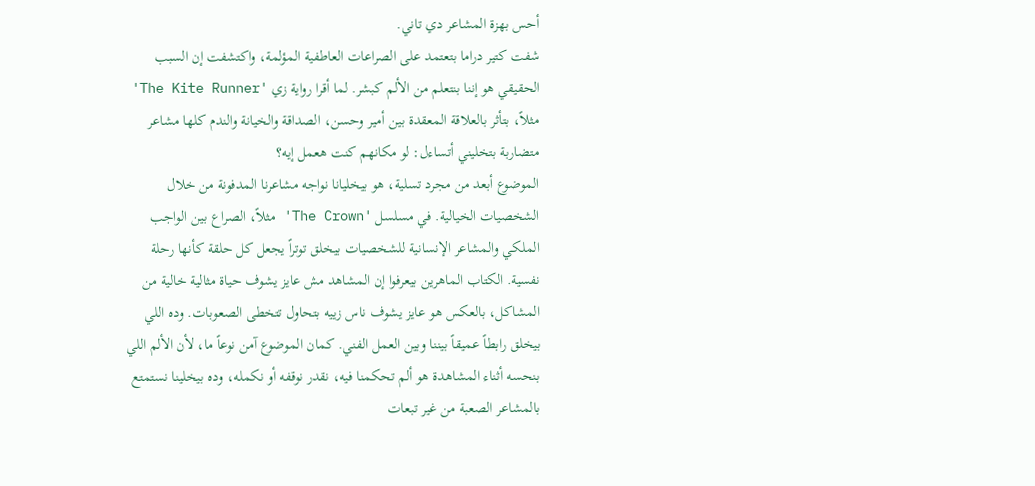أحس بهزة المشاعر دي تاني.
شفت كتير دراما بتعتمد على الصراعات العاطفية المؤلمة، واكتشفت إن السبب الحقيقي هو إننا بنتعلم من الألم كبشر. لما أقرا رواية زي 'The Kite Runner' مثلاً، بتأثر بالعلاقة المعقدة بين أمير وحسن، الصداقة والخيانة والندم كلها مشاعر متضاربة بتخليني أتساءل: لو مكانهم كنت هعمل إيه؟
الموضوع أبعد من مجرد تسلية، هو بيخليانا نواجه مشاعرنا المدفونة من خلال الشخصيات الخيالية. في مسلسل 'The Crown' مثلاً، الصراع بين الواجب الملكي والمشاعر الإنسانية للشخصيات بيخلق توتراً يجعل كل حلقة كأنها رحلة نفسية. الكتاب الماهرين بيعرفوا إن المشاهد مش عايز يشوف حياة مثالية خالية من المشاكل، بالعكس هو عايز يشوف ناس زييه بتحاول تتخطى الصعوبات. وده اللي بيخلق رابطاً عميقاً بيننا وبين العمل الفني. كمان الموضوع آمن نوعاً ما، لأن الألم اللي بنحسه أثناء المشاهدة هو ألم تحكمنا فيه، نقدر نوقفه أو نكمله، وده بيخلينا نستمتع بالمشاعر الصعبة من غير تبعات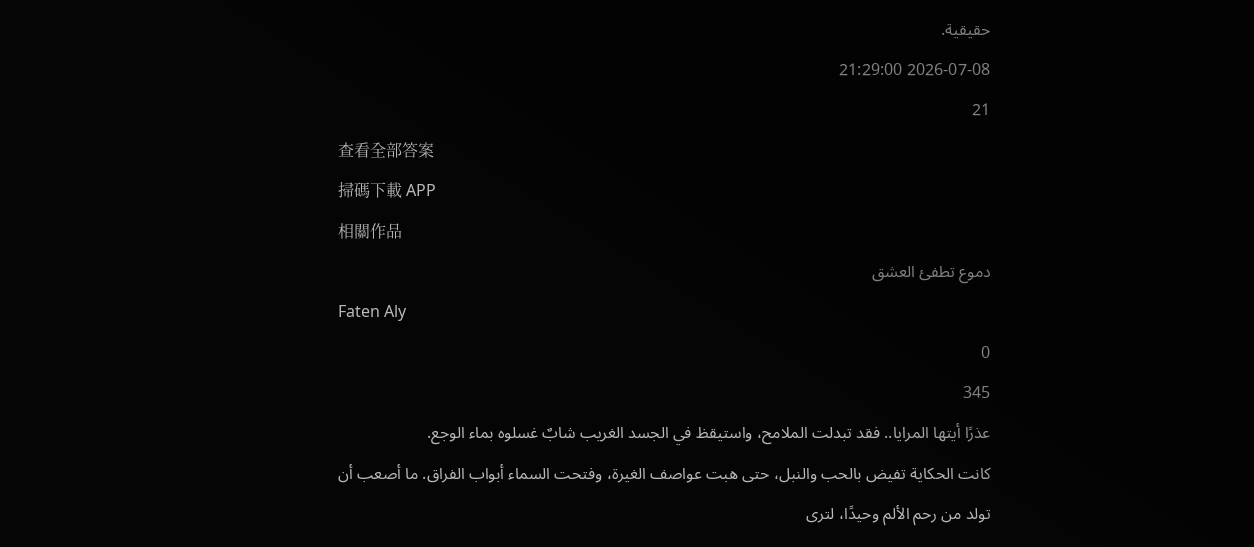حقيقية.
2026-07-08 21:29:00
21
查看全部答案
掃碼下載 APP
相關作品
دموع تطفئ العشق
Faten Aly
0
345
عذرًا أيتها المرايا.. فقد تبدلت الملامح، واستيقظ في الجسد الغريب شابٌ غسلوه بماء الوجع.
كانت الحكاية تفيض بالحب والنبل، حتى هبت عواصف الغيرة، وفتحت السماء أبواب الفراق. ما أصعب أن تولد من رحم الألم وحيدًا، لترى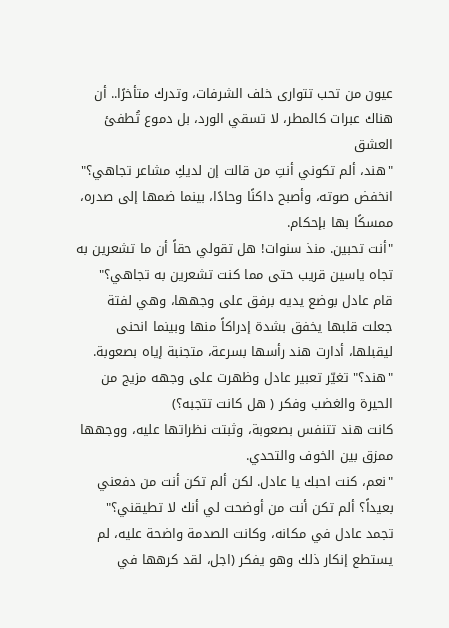عيون من تحب تتوارى خلف الشرفات، وتدرك متأخرًا.. أن هناك عبرات كالمطر، لا تسقي الورد، بل دموع تُطفئ العشق
"هند، ألم تكوني أنتِ من قالت إن لديكِ مشاعر تجاهي؟" انخفض صوته، وأصبح داكنًا وحادًا، بينما ضمها إلى صدره، ممسكًا بها بإحكام.
"أنت تحبين. منذ سنوات! هل تقولي حقاً أن ما تشعرين به تجاه ياسين قريب حتى مما كنت تشعرين به تجاهي؟"
قام عادل بوضع يديه برفق على وجهها، وهي لفتة جعلت قلبها يخفق بشدة إدراكاً منها وبينما انحنى ليقبلها، أدارت هند رأسها بسرعة، متجنبة إياه بصعوبة.
"هند؟" تغيّر تعبير عادل وظهرت على وجهه مزيج من الحيرة والغضب وفكر ( هل كانت تتجبه؟)
كانت هند تتنفس بصعوبة، وثبتت نظراتها عليه، ووجهها ممزق بين الخوف والتحدي.
"نعم، كنت احبك يا عادل. لكن ألم تكن أنت من دفعني بعيداً؟ ألم تكن أنت من أوضحت لي أنك لا تطيقني؟"
تجمد عادل في مكانه، وكانت الصدمة واضحة عليه، لم يستطع إنكار ذلك وهو يفكر (اجل، لقد كرهها في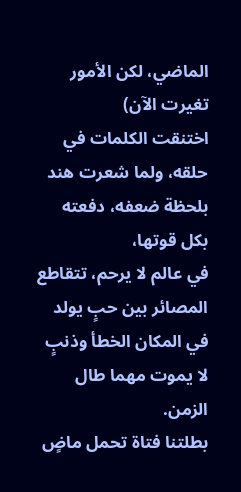الماضي، لكن الأمور تغيرت الآن)
اختنقت الكلمات في حلقه، ولما شعرت هند بلحظة ضعفه، دفعته بكل قوتها،
في عالم لا يرحم، تتقاطع المصائر بين حبٍ يولد في المكان الخطأ وذنبٍ لا يموت مهما طال الزمن.
بطلتنا فتاة تحمل ماضٍ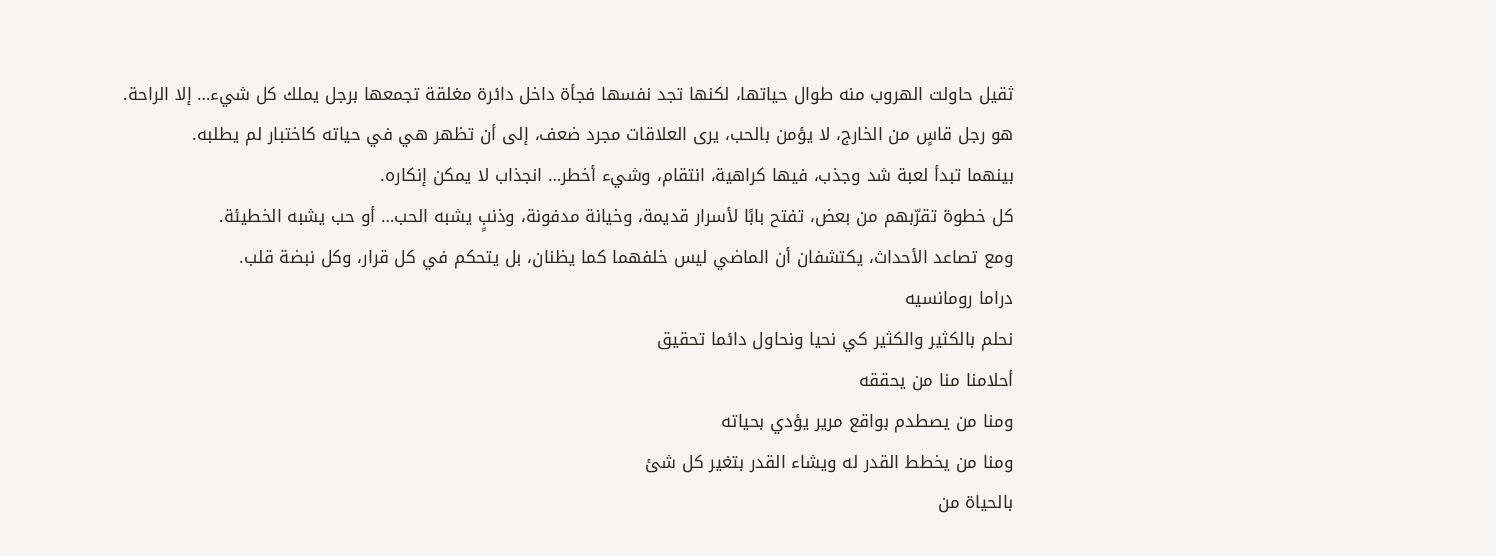ثقيل حاولت الهروب منه طوال حياتها، لكنها تجد نفسها فجأة داخل دائرة مغلقة تجمعها برجل يملك كل شيء… إلا الراحة.
هو رجل قاسٍ من الخارج، لا يؤمن بالحب، يرى العلاقات مجرد ضعف، إلى أن تظهر هي في حياته كاختبار لم يطلبه.
بينهما تبدأ لعبة شد وجذب، فيها كراهية، انتقام، وشيء أخطر… انجذاب لا يمكن إنكاره.
كل خطوة تقرّبهم من بعض، تفتح بابًا لأسرار قديمة، وخيانة مدفونة، وذنبٍ يشبه الحب… أو حب يشبه الخطيئة.
ومع تصاعد الأحداث، يكتشفان أن الماضي ليس خلفهما كما يظنان، بل يتحكم في كل قرار، وكل نبضة قلب.
دراما رومانسيه
نحلم بالكثير والكثير كي نحيا ونحاول دائما تحقيق
أحلامنا منا من يحققه
ومنا من يصطدم بواقع مرير يؤدي بحياته
ومنا من يخطط القدر له ويشاء القدر بتغير كل شئ
بالحياة من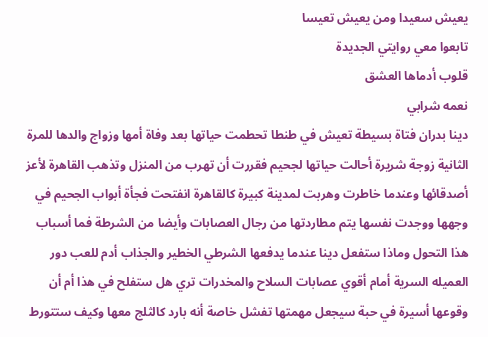يعيش سعيدا ومن يعيش تعيسا
تابعوا معي روايتي الجديدة
قلوب أدماها العشق
نعمه شرابي
دينا بدران فتاة بسيطة تعيش في طنطا تحطمت حياتها بعد وفاة أمها وزواج والدها للمرة الثانية زوجة شريرة أحالت حياتها لجحيم فقررت أن تهرب من المنزل وتذهب القاهرة لأعز أصدقائها وعندما خاطرت وهربت لمدينة كبيرة كالقاهرة انفتحت فجأة أبواب الجحيم في وجهها ووجدت نفسها يتم مطاردتها من رجال العصابات وأيضا من الشرطة فما أسباب هذا التحول وماذا ستفعل دينا عندما يدفعها الشرطي الخطير والجذاب أدم للعب دور العميله السرية أمام أقوي عصابات السلاح والمخدرات تري هل ستفلح في هذا أم أن وقوعها أسيرة في حبة سيجعل مهمتها تفشل خاصة أنه بارد كالثلج معها وكيف ستتورط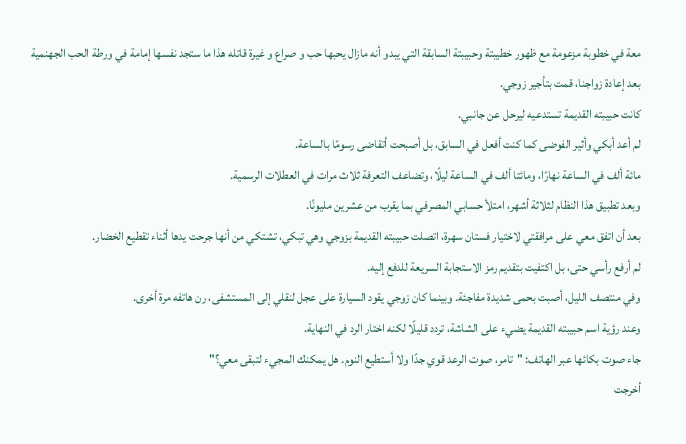معة في خطوبة مزعومة مع ظهور خطيبتة وحبيبتة السابقة التي يبدو أنه مازال يحبها حب و صراع و غيرة قاتله هذا ما ستجد نفسها إمامة في ورطة الحب الجهنمية
بعد إعادة زواجنا، قمت بتأجير زوجي.
كانت حبيبته القديمة تستدعيه ليرحل عن جانبي.
لم أعد أبكي وأثير الفوضى كما كنت أفعل في السابق، بل أصبحت أتقاضى رسومًا بالساعة.
مائة ألف في الساعة نهارًا، ومائتا ألف في الساعة ليلًا، وتضاعف التعرفة ثلاث مرات في العطلات الرسمية.
وبعد تطبيق هذا النظام لثلاثة أشهر، امتلأ حسابي المصرفي بما يقرب من عشرين مليونًا.
بعد أن اتفق معي على مرافقتي لاختيار فستان سهرة، اتصلت حبيبته القديمة بزوجي وهي تبكي، تشتكي من أنها جرحت يدها أثناء تقطيع الخضار.
لم أرفع رأسي حتى، بل اكتفيت بتقديم رمز الاستجابة السريعة للدفع إليه.
وفي منتصف الليل، أصبت بحمى شديدة مفاجئة. وبينما كان زوجي يقود السيارة على عجل لنقلي إلى المستشفى، رن هاتفه مرة أخرى.
وعند رؤية اسم حبيبته القديمة يضيء على الشاشة، تردد قليلًا لكنه اختار الرد في النهاية.
جاء صوت بكائها عبر الهاتف: "تامر، صوت الرعد قوي جدًا ولا أستطيع النوم. هل يمكنك المجيء لتبقى معي؟"
أخرجت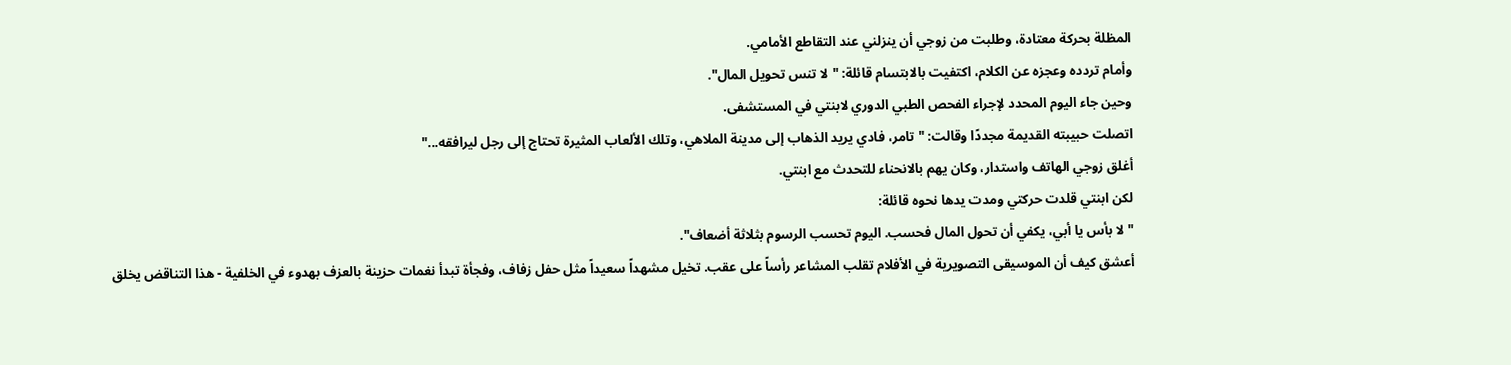المظلة بحركة معتادة، وطلبت من زوجي أن ينزلني عند التقاطع الأمامي.
وأمام تردده وعجزه عن الكلام، اكتفيت بالابتسام قائلة: "لا تنس تحويل المال".
وحين جاء اليوم المحدد لإجراء الفحص الطبي الدوري لابنتي في المستشفى.
اتصلت حبيبته القديمة مجددًا وقالت: "تامر، فادي يريد الذهاب إلى مدينة الملاهي، وتلك الألعاب المثيرة تحتاج إلى رجل ليرافقه..."
أغلق زوجي الهاتف واستدار، وكان يهم بالانحناء للتحدث مع ابنتي.
لكن ابنتي قلدت حركتي ومدت يدها نحوه قائلة:
"لا بأس يا أبي، يكفي أن تحول المال فحسب. اليوم تحسب الرسوم بثلاثة أضعاف".
أعشق كيف أن الموسيقى التصويرية في الأفلام تقلب المشاعر رأساً على عقب. تخيل مشهداً سعيداً مثل حفل زفاف، وفجأة تبدأ نغمات حزينة بالعزف بهدوء في الخلفية - هذا التناقض يخلق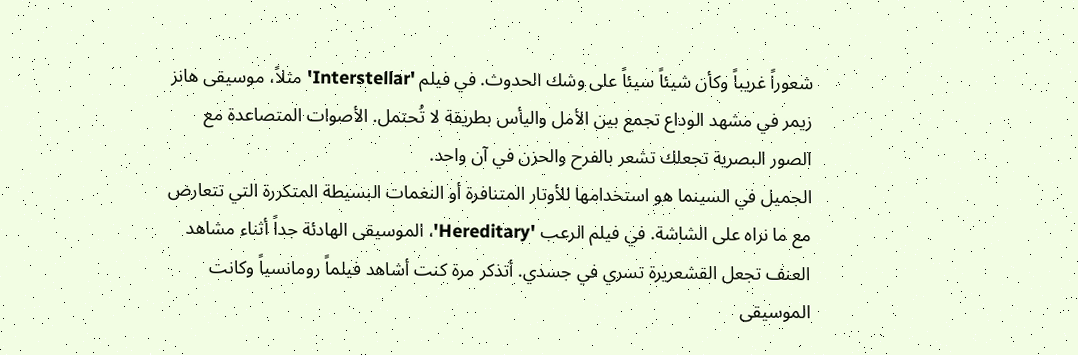شعوراً غريباً وكأن شيئاً سيئاً على وشك الحدوث. في فيلم 'Interstellar' مثلاً، موسيقى هانز زيمر في مشهد الوداع تجمع بين الأمل واليأس بطريقة لا تُحتمل. الأصوات المتصاعدة مع الصور البصرية تجعلك تشعر بالفرح والحزن في آن واحد.
الجميل في السينما هو استخدامها للأوتار المتنافرة أو النغمات البسيطة المتكررة التي تتعارض مع ما نراه على الشاشة. في فيلم الرعب 'Hereditary'، الموسيقى الهادئة جداً أثناء مشاهد العنف تجعل القشعريرة تسري في جسدي. أتذكر مرة كنت أشاهد فيلماً رومانسياً وكانت الموسيقى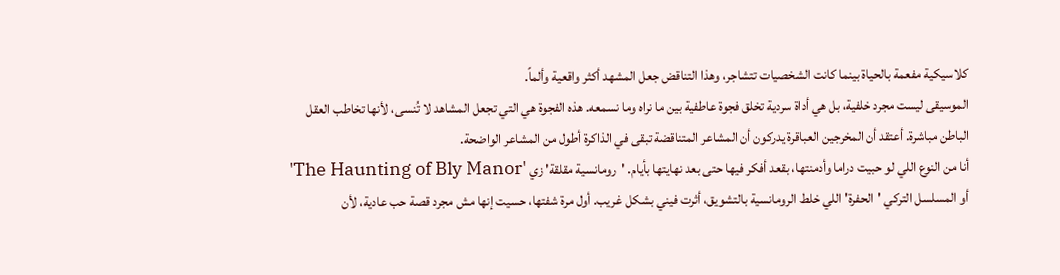كلاسيكية مفعمة بالحياة بينما كانت الشخصيات تتشاجر، وهذا التناقض جعل المشهد أكثر واقعية وألماً.
الموسيقى ليست مجرد خلفية، بل هي أداة سردية تخلق فجوة عاطفية بين ما نراه وما نسمعه. هذه الفجوة هي التي تجعل المشاهد لا تُنسى، لأنها تخاطب العقل الباطن مباشرة. أعتقد أن المخرجين العباقرة يدركون أن المشاعر المتناقضة تبقى في الذاكرة أطول من المشاعر الواضحة.
أنا من النوع اللي لو حبيت دراما وأدمنتها، بقعد أفكر فيها حتى بعد نهايتها بأيام. 'رومانسية مقلقة' زي 'The Haunting of Bly Manor' أو المسلسل التركي 'الحفرة' اللي خلط الرومانسية بالتشويق، أثرت فيني بشكل غريب. أول مرة شفتها، حسيت إنها مش مجرد قصة حب عادية، لأن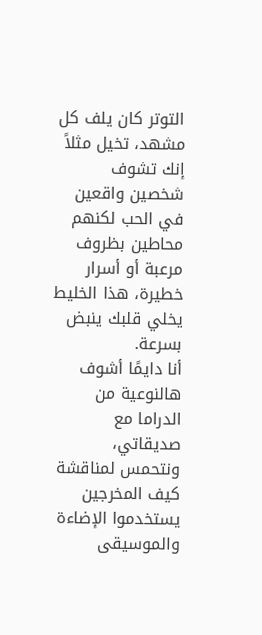التوتر كان يلف كل مشهد، تخيل مثلاً إنك تشوف شخصين واقعين في الحب لكنهم محاطين بظروف مرعبة أو أسرار خطيرة، هذا الخليط يخلي قلبك ينبض بسرعة.
أنا دايمًا أشوف هالنوعية من الدراما مع صديقاتي، ونتحمس لمناقشة كيف المخرجين يستخدموا الإضاءة والموسيقى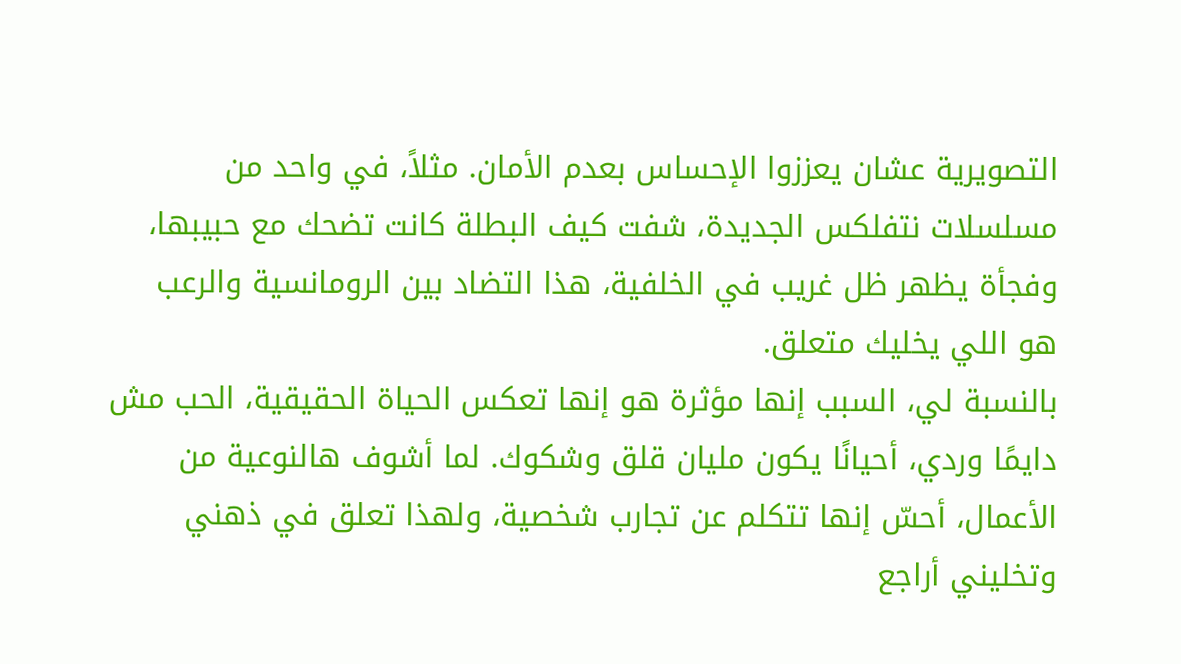التصويرية عشان يعززوا الإحساس بعدم الأمان. مثلاً، في واحد من مسلسلات نتفلكس الجديدة، شفت كيف البطلة كانت تضحك مع حبيبها، وفجأة يظهر ظل غريب في الخلفية، هذا التضاد بين الرومانسية والرعب هو اللي يخليك متعلق.
بالنسبة لي، السبب إنها مؤثرة هو إنها تعكس الحياة الحقيقية، الحب مش دايمًا وردي، أحيانًا يكون مليان قلق وشكوك. لما أشوف هالنوعية من الأعمال، أحسّ إنها تتكلم عن تجارب شخصية، ولهذا تعلق في ذهني وتخليني أراجع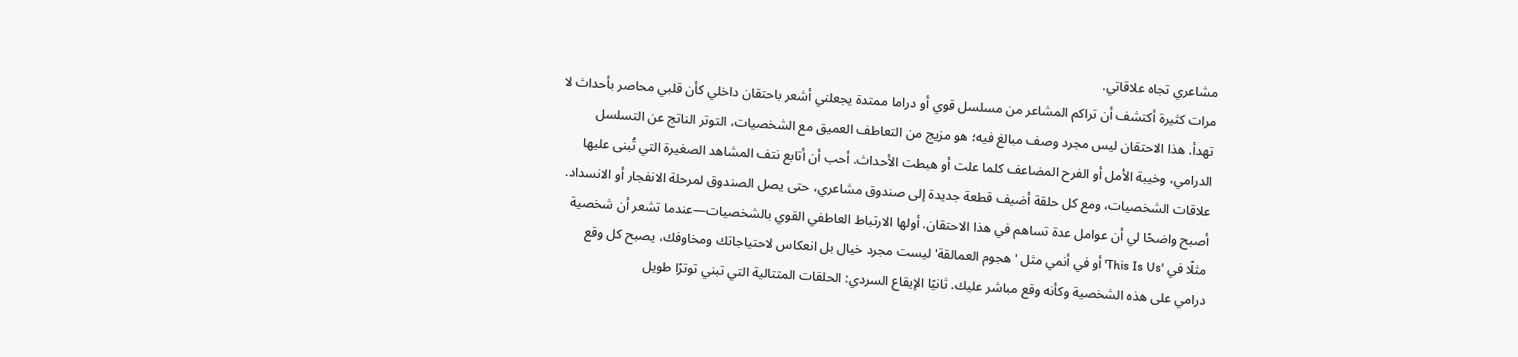مشاعري تجاه علاقاتي.
مرات كثيرة أكتشف أن تراكم المشاعر من مسلسل قوي أو دراما ممتدة يجعلني أشعر باحتقان داخلي كأن قلبي محاصر بأحداث لا تهدأ. هذا الاحتقان ليس مجرد وصف مبالغ فيه؛ هو مزيج من التعاطف العميق مع الشخصيات، التوتر الناتج عن التسلسل الدرامي، وخيبة الأمل أو الفرح المضاعف كلما علت أو هبطت الأحداث. أحب أن أتابع نتف المشاهد الصغيرة التي تُبنى عليها علاقات الشخصيات، ومع كل حلقة أضيف قطعة جديدة إلى صندوق مشاعري، حتى يصل الصندوق لمرحلة الانفجار أو الانسداد.
أصبح واضحًا لي أن عوامل عدة تساهم في هذا الاحتقان. أولها الارتباط العاطفي القوي بالشخصيات—عندما تشعر أن شخصية مثلًا في 'This Is Us' أو في أنمي مثل 'هجوم العمالقة' ليست مجرد خيال بل انعكاس لاحتياجاتك ومخاوفك، يصبح كل وقع درامي على هذه الشخصية وكأنه وقع مباشر عليك. ثانيًا الإيقاع السردي: الحلقات المتتالية التي تبني توترًا طويل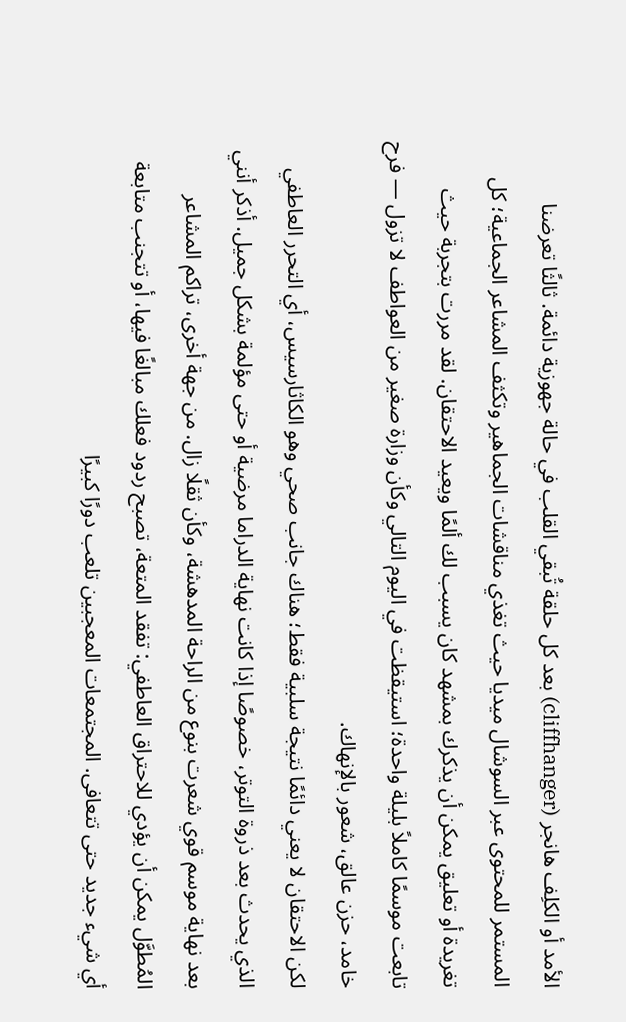الأمد أو الكلِف هانجر (cliffhanger) بعد كل حلقة تُبقي القلب في حالة جهوزية دائمة. ثالثًا تعرضنا المستمر للمحتوى عبر السوشال ميديا حيث تغذي مناقشات الجماهير وتكثف المشاعر الجماعية؛ كل تغريدة أو تعليق يمكن أن يذكرك بمشهد كان يسبب لك ألمًا ويعيد الاحتقان. لقد مررت بتجربة حيث تابعت موسمًا كاملاً بليلة واحدة؛ استيقظت في اليوم التالي وكأن وزارة صغير من العواطف لا تزول — فرح خامد، حزن عالق، شعور بالإنهاك.
لكن الاحتقان لا يعني دائمًا نتيجة سلبية فقط؛ هناك جانب صحي وهو الكاثارسيس، أي التحرر العاطفي الذي يحدث بعد ذروة التوتر، خصوصًا إذا كانت نهاية الدراما مرضية أو حتى مؤلمة بشكل جميل. أذكر أنني بعد نهاية موسم قوي شعرت بنوع من الراحة المدهشة، وكأن ثقلًا زال. من جهة أخرى، تراكم المشاعر المُطوَّل يمكن أن يؤدي للاحتراق العاطفي: تفقد المتعة، تصبح ردود فعلك مبالغًا فيها، أو تتجنب متابعة أي شيء جديد حتى تتعافى. المجتمعات المعجبين تلعب دورًا كبيرًا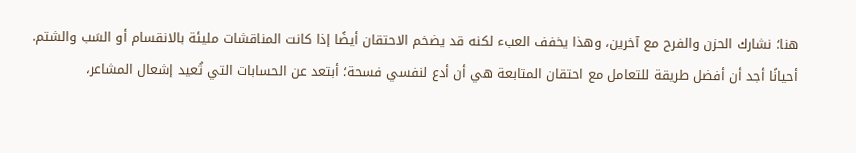هنا؛ نشارك الحزن والفرح مع آخرين، وهذا يخفف العبء لكنه قد يضخم الاحتقان أيضًا إذا كانت المناقشات مليئة بالانقسام أو السَب والشتم.
أحيانًا أجد أن أفضل طريقة للتعامل مع احتقان المتابعة هي أن أدع لنفسي فسحة؛ أبتعد عن الحسابات التي تُعيد إشعال المشاعر،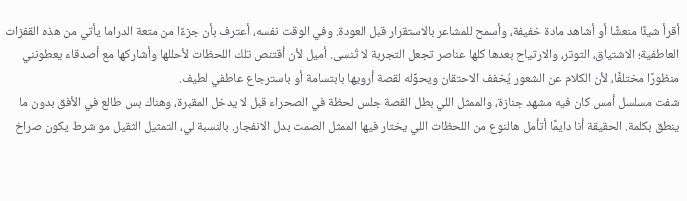أقرأ شيئًا منعشًا أو أشاهد مادة خفيفة، وأسمح للمشاعر بالاستقرار قبل العودة. وفي الوقت نفسه، أعترف بأن جزءًا من متعة الدراما يأتي من هذه القفزات العاطفية؛ الاشتياق، التوتر، والارتياح بعدها كلها عناصر تجعل التجربة لا تُنسى. أميل لأن أقتنص تلك اللحظات لأحللها وأشاركها مع أصدقاء يعطونني منظورًا مختلفًا، لأن الكلام عن الشعور يُخفف الاحتقان ويحوِّله لقصة أرويها بابتسامة أو باسترجاع عاطفي لطيف.
شفت مسلسل أمس كان فيه مشهد جنازة، والممثل اللي بطل القصة جلس لحظة في الصحراء قبل لا يدخل المقبرة، وهناك بس طالع في الأفق بدون ما ينطق بكلمة. الحقيقة أنا دايمًا أتأمل هالنوع من اللحظات اللي يختار فيها الممثل الصمت بدل الانفجار. بالنسبة لي، التمثيل الثقيل مو شرط يكون صراخ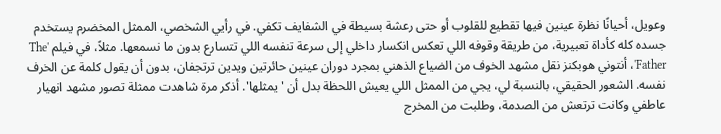وعويل، أحيانًا نظرة عينين فيها تقطيع للقلوب أو حتى رعشة بسيطة في الشفايف تكفي. في رأيي الشخصي، الممثل المخضرم يستخدم جسده كله كأداة تعبيرية، من طريقة وقوفه اللي تعكس انكسار داخلي إلى سرعة تنفسه اللي تتسارع بدون ما نسمعها. مثلاً، في فيلم 'The Father'، أنتوني هوبكنز نقل مشهد الخوف من الضياع الذهني بمجرد دوران عينين حائرتين ويدين ترتجفان، بدون أن يقول كلمة عن الخرف نفسه. الشعور الحقيقي، بالنسبة لي، يجي من الممثل اللي يعيش اللحظة بدل أن 'يمثلها'. أذكر مرة شاهدت ممثلة تصور مشهد انهيار عاطفي وكانت ترتعش من الصدمة، وطلبت من المخرج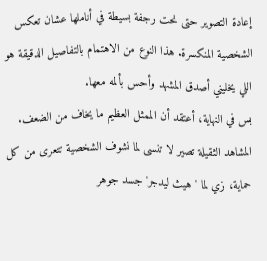إعادة التصوير حتى نحت رجفة بسيطة في أناملها عشان تعكس الشخصية المنكسرة. هذا النوع من الاهتمام بالتفاصيل الدقيقة هو اللي يخليني أصدق المشهد وأحس بألمه معها.
بس في النهاية، أعتقد أن الممثل العظيم ما يخاف من الضعف. المشاهد الثقيلة تصير لا تنسى لما نشوف الشخصية تتعرى من كل حماية، زي لما 'هيث ليدجر' جسد جوهر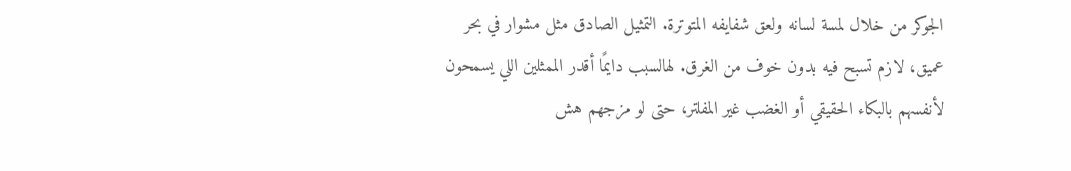الجوكر من خلال لمسة لسانه ولعق شفايفه المتوترة. التمثيل الصادق مثل مشوار في بحر عميق، لازم تسبح فيه بدون خوف من الغرق. لهالسبب دايمًا أقدر الممثلين اللي يسمحون لأنفسهم بالبكاء الحقيقي أو الغضب غير المفلتر، حتى لو مزجهم هش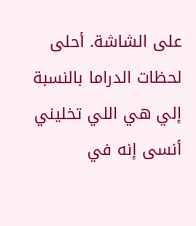على الشاشة. أحلى لحظات الدراما بالنسبة إلي هي اللي تخليني أنسى إنه في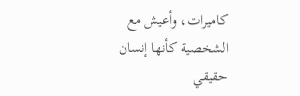كاميرات، وأعيش مع الشخصية كأنها إنسان حقيقي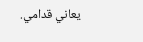يعاني قدامي.